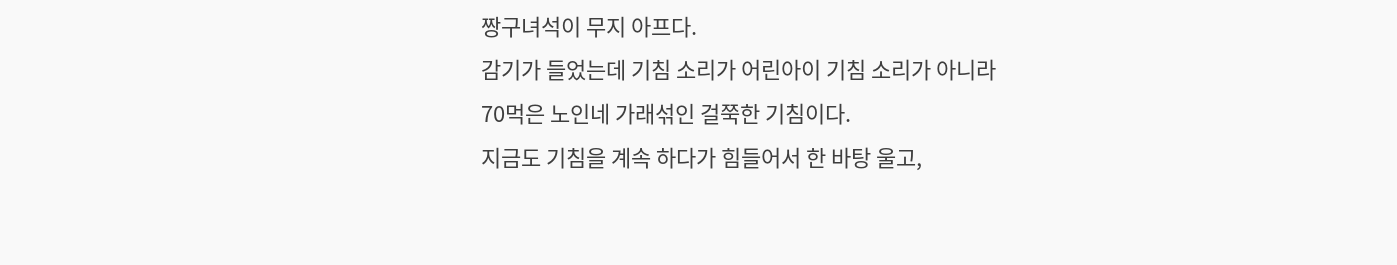짱구녀석이 무지 아프다.
감기가 들었는데 기침 소리가 어린아이 기침 소리가 아니라
70먹은 노인네 가래섞인 걸쭉한 기침이다.
지금도 기침을 계속 하다가 힘들어서 한 바탕 울고,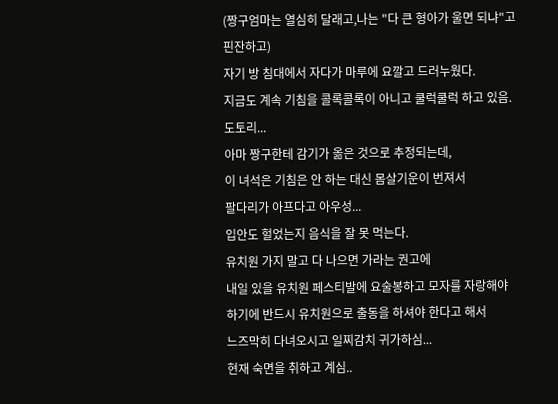(짱구엄마는 열심히 달래고,나는 "다 큰 형아가 울면 되냐"고 핀잔하고)
자기 방 침대에서 자다가 마루에 요깔고 드러누웠다.
지금도 계속 기침을 콜록콜록이 아니고 쿨럭쿨럭 하고 있음.
도토리...
아마 짱구한테 감기가 옮은 것으로 추정되는데,
이 녀석은 기침은 안 하는 대신 몸살기운이 번져서
팔다리가 아프다고 아우성...
입안도 헐었는지 음식을 잘 못 먹는다.
유치원 가지 말고 다 나으면 가라는 권고에
내일 있을 유치원 페스티발에 요술봉하고 모자를 자랑해야
하기에 반드시 유치원으로 출동을 하셔야 한다고 해서
느즈막히 다녀오시고 일찌감치 귀가하심...
현재 숙면을 취하고 계심..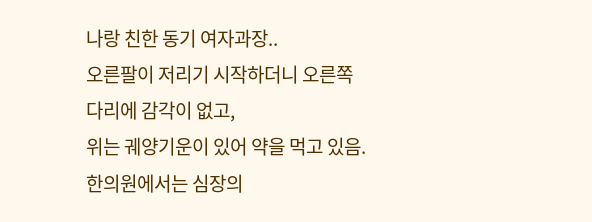나랑 친한 동기 여자과장..
오른팔이 저리기 시작하더니 오른쪽 다리에 감각이 없고,
위는 궤양기운이 있어 약을 먹고 있음.
한의원에서는 심장의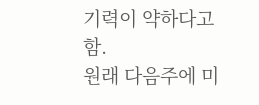기력이 약하다고 함.
원래 다음주에 미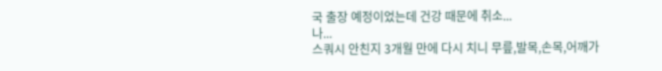국 출장 예정이었는데 건강 때문에 취소...
나...
스쿼시 안친지 3개월 만에 다시 치니 무릎,발목,손목,어깨가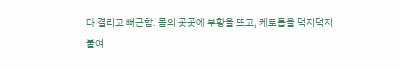다 결리고 뻐근함. 몸의 곳곳에 부황을 뜨고, 케토톱을 덕지덕지
붙여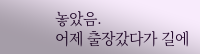놓았음.
어제 출장갔다가 길에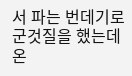서 파는 번데기로 군것질을 했는데 온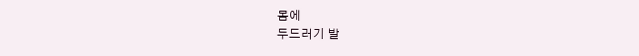몸에
두드러기 발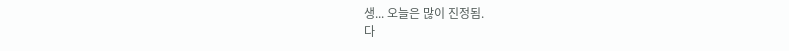생... 오늘은 많이 진정됨.
다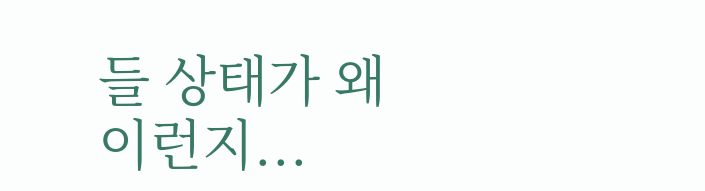들 상태가 왜 이런지...